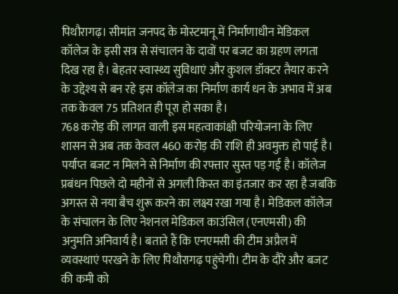पिथौरागढ़। सीमांत जनपद के मोस्टमानू में निर्माणाधीन मेडिकल कॉलेज के इसी सत्र से संचालन के दावों पर बजट का ग्रहण लगता दिख रहा है। बेहतर स्वास्थ्य सुविधाएं और कुशल डॉक्टर तैयार करने के उद्देश्य से बन रहे इस कॉलेज का निर्माण कार्य धन के अभाव में अब तक केवल 75 प्रतिशत ही पूरा हो सका है।
768 करोड़ की लागत वाली इस महत्वाकांक्षी परियोजना के लिए शासन से अब तक केवल 460 करोड़ की राशि ही अवमुक्त हो पाई है। पर्याप्त बजट न मिलने से निर्माण की रफ्तार सुस्त पड़ गई है। कॉलेज प्रबंधन पिछले दो महीनों से अगली किस्त का इंतजार कर रहा है जबकि अगस्त से नया बैच शुरू करने का लक्ष्य रखा गया है। मेडिकल कॉलेज के संचालन के लिए नेशनल मेडिकल काउंसिल (एनएमसी) की अनुमति अनिवार्य है। बताते हैं कि एनएमसी की टीम अप्रैल में व्यवस्थाएं परखने के लिए पिथौरागढ़ पहुंचेगी। टीम के दौरे और बजट की कमी को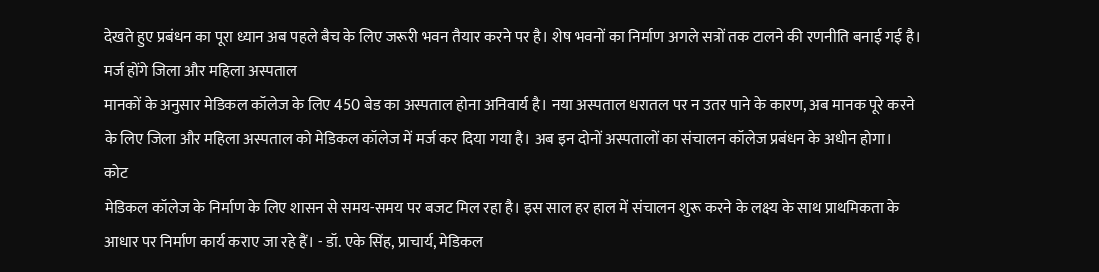देखते हुए प्रबंधन का पूरा ध्यान अब पहले बैच के लिए जरूरी भवन तैयार करने पर है। शेष भवनों का निर्माण अगले सत्रों तक टालने की रणनीति बनाई गई है।
मर्ज होंगे जिला और महिला अस्पताल
मानकों के अनुसार मेडिकल कॉलेज के लिए 450 बेड का अस्पताल होना अनिवार्य है। नया अस्पताल धरातल पर न उतर पाने के कारण, अब मानक पूरे करने के लिए जिला और महिला अस्पताल को मेडिकल कॉलेज में मर्ज कर दिया गया है। अब इन दोनों अस्पतालों का संचालन कॉलेज प्रबंधन के अधीन होगा।
कोट
मेडिकल कॉलेज के निर्माण के लिए शासन से समय-समय पर बजट मिल रहा है। इस साल हर हाल में संचालन शुरू करने के लक्ष्य के साथ प्राथमिकता के आधार पर निर्माण कार्य कराए जा रहे हैं। - डॉ. एके सिंह, प्राचार्य, मेडिकल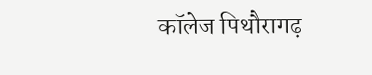कॉलेज पिथौरागढ़